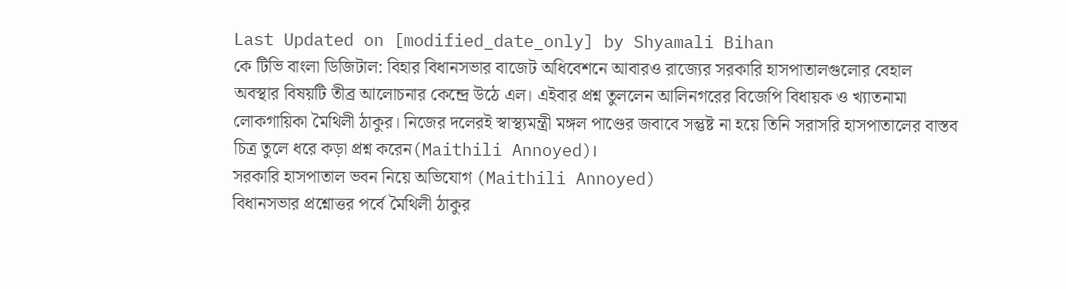Last Updated on [modified_date_only] by Shyamali Bihan
কে টিভি বাংলা ডিজিটাল: বিহার বিধানসভার বাজেট অধিবেশনে আবারও রাজ্যের সরকারি হাসপাতালগুলোর বেহাল অবস্থার বিষয়টি তীব্র আলোচনার কেন্দ্রে উঠে এল। এইবার প্রশ্ন তুললেন আলিনগরের বিজেপি বিধায়ক ও খ্যাতনামা লোকগায়িকা মৈথিলী ঠাকুর। নিজের দলেরই স্বাস্থ্যমন্ত্রী মঙ্গল পাণ্ডের জবাবে সন্তুষ্ট না হয়ে তিনি সরাসরি হাসপাতালের বাস্তব চিত্র তুলে ধরে কড়া প্রশ্ন করেন(Maithili Annoyed)।
সরকারি হাসপাতাল ভবন নিয়ে অভিযোগ (Maithili Annoyed)
বিধানসভার প্রশ্নোত্তর পর্বে মৈথিলী ঠাকুর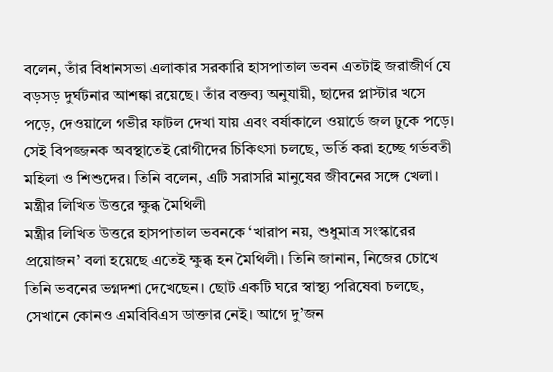বলেন, তাঁর বিধানসভা এলাকার সরকারি হাসপাতাল ভবন এতটাই জরাজীর্ণ যে বড়সড় দুর্ঘটনার আশঙ্কা রয়েছে। তাঁর বক্তব্য অনুযায়ী, ছাদের প্লাস্টার খসে পড়ে, দেওয়ালে গভীর ফাটল দেখা যায় এবং বর্ষাকালে ওয়ার্ডে জল ঢুকে পড়ে। সেই বিপজ্জনক অবস্থাতেই রোগীদের চিকিৎসা চলছে, ভর্তি করা হচ্ছে গর্ভবতী মহিলা ও শিশুদের। তিনি বলেন, এটি সরাসরি মানুষের জীবনের সঙ্গে খেলা।
মন্ত্রীর লিখিত উত্তরে ক্ষুব্ধ মৈথিলী
মন্ত্রীর লিখিত উত্তরে হাসপাতাল ভবনকে ‘খারাপ নয়, শুধুমাত্র সংস্কারের প্রয়োজন’ বলা হয়েছে এতেই ক্ষুব্ধ হন মৈথিলী। তিনি জানান, নিজের চোখে তিনি ভবনের ভগ্নদশা দেখেছেন। ছোট একটি ঘরে স্বাস্থ্য পরিষেবা চলছে, সেখানে কোনও এমবিবিএস ডাক্তার নেই। আগে দু’জন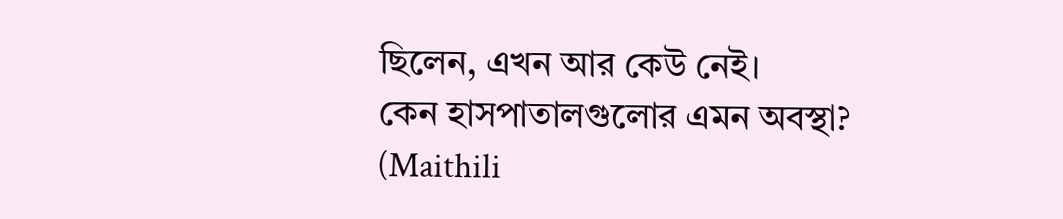ছিলেন, এখন আর কেউ নেই।
কেন হাসপাতালগুলোর এমন অবস্থা? (Maithili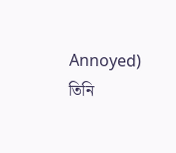Annoyed)
তিনি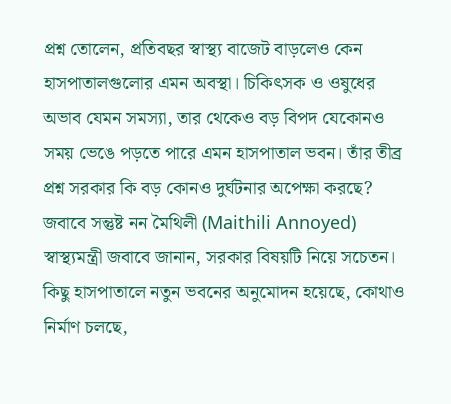প্রশ্ন তোলেন, প্রতিবছর স্বাস্থ্য বাজেট বাড়লেও কেন হাসপাতালগুলোর এমন অবস্থা। চিকিৎসক ও ওষুধের অভাব যেমন সমস্যা, তার থেকেও বড় বিপদ যেকোনও সময় ভেঙে পড়তে পারে এমন হাসপাতাল ভবন। তাঁর তীব্র প্রশ্ন সরকার কি বড় কোনও দুর্ঘটনার অপেক্ষা করছে?
জবাবে সন্তুষ্ট নন মৈথিলী (Maithili Annoyed)
স্বাস্থ্যমন্ত্রী জবাবে জানান, সরকার বিষয়টি নিয়ে সচেতন। কিছু হাসপাতালে নতুন ভবনের অনুমোদন হয়েছে, কোথাও নির্মাণ চলছে,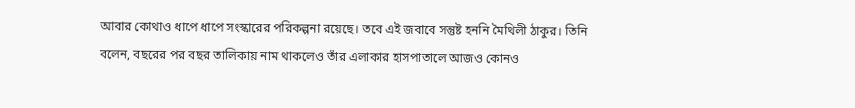আবার কোথাও ধাপে ধাপে সংস্কারের পরিকল্পনা রয়েছে। তবে এই জবাবে সন্তুষ্ট হননি মৈথিলী ঠাকুর। তিনি বলেন, বছরের পর বছর তালিকায় নাম থাকলেও তাঁর এলাকার হাসপাতালে আজও কোনও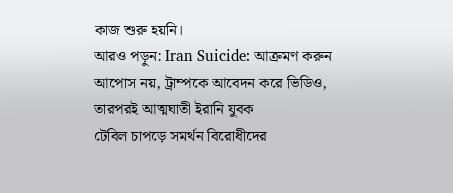কাজ শুরু হয়নি।
আরও পড়ুন: Iran Suicide: আক্রমণ করুন আপোস নয়, ট্রাম্পকে আবেদন করে ভিডিও, তারপরই আত্মঘাতী ইরানি যুবক
টেবিল চাপড়ে সমর্থন বিরোধীদের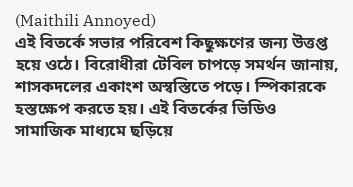(Maithili Annoyed)
এই বিতর্কে সভার পরিবেশ কিছুক্ষণের জন্য উত্তপ্ত হয়ে ওঠে। বিরোধীরা টেবিল চাপড়ে সমর্থন জানায়, শাসকদলের একাংশ অস্বস্তিতে পড়ে। স্পিকারকে হস্তক্ষেপ করতে হয়। এই বিতর্কের ভিডিও সামাজিক মাধ্যমে ছড়িয়ে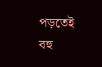পড়তেই বহু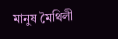মানুষ মৈথিলী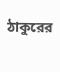ঠাকুরের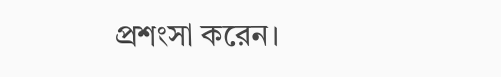প্রশংসা করেন।